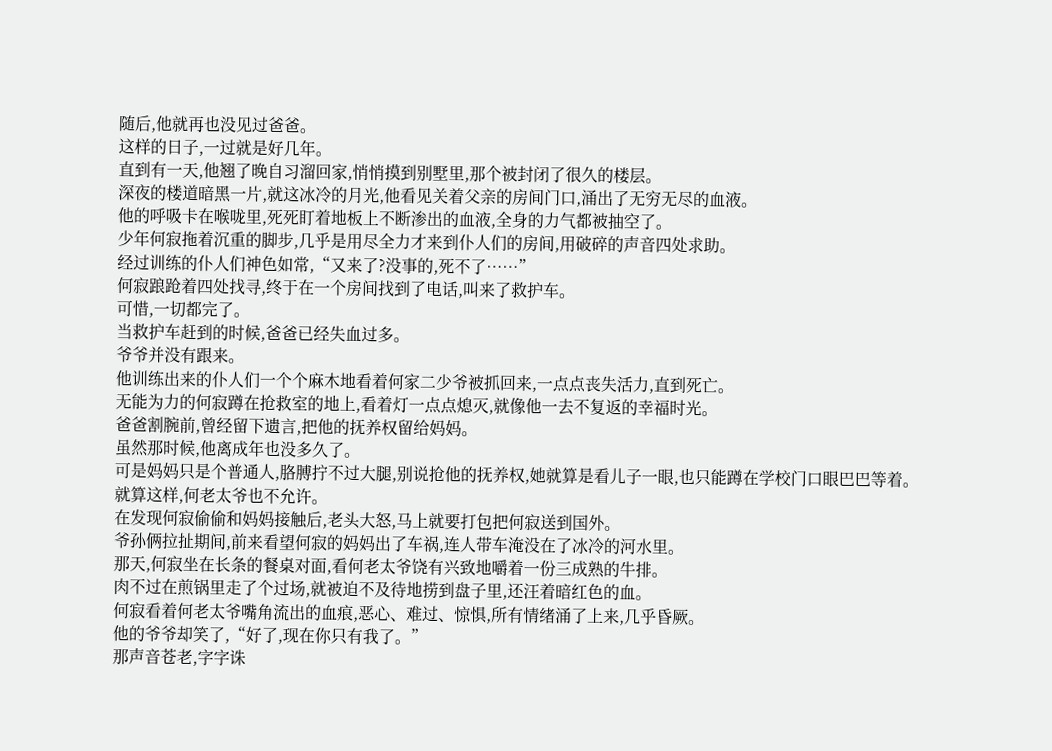随后,他就再也没见过爸爸。
这样的日子,一过就是好几年。
直到有一天,他翘了晚自习溜回家,悄悄摸到别墅里,那个被封闭了很久的楼层。
深夜的楼道暗黑一片,就这冰冷的月光,他看见关着父亲的房间门口,涌出了无穷无尽的血液。
他的呼吸卡在喉咙里,死死盯着地板上不断渗出的血液,全身的力气都被抽空了。
少年何寂拖着沉重的脚步,几乎是用尽全力才来到仆人们的房间,用破碎的声音四处求助。
经过训练的仆人们神色如常,“又来了?没事的,死不了……”
何寂踉跄着四处找寻,终于在一个房间找到了电话,叫来了救护车。
可惜,一切都完了。
当救护车赶到的时候,爸爸已经失血过多。
爷爷并没有跟来。
他训练出来的仆人们一个个麻木地看着何家二少爷被抓回来,一点点丧失活力,直到死亡。
无能为力的何寂蹲在抢救室的地上,看着灯一点点熄灭,就像他一去不复返的幸福时光。
爸爸割腕前,曾经留下遗言,把他的抚养权留给妈妈。
虽然那时候,他离成年也没多久了。
可是妈妈只是个普通人,胳膊拧不过大腿,别说抢他的抚养权,她就算是看儿子一眼,也只能蹲在学校门口眼巴巴等着。
就算这样,何老太爷也不允许。
在发现何寂偷偷和妈妈接触后,老头大怒,马上就要打包把何寂送到国外。
爷孙俩拉扯期间,前来看望何寂的妈妈出了车祸,连人带车淹没在了冰冷的河水里。
那天,何寂坐在长条的餐桌对面,看何老太爷饶有兴致地嚼着一份三成熟的牛排。
肉不过在煎锅里走了个过场,就被迫不及待地捞到盘子里,还汪着暗红色的血。
何寂看着何老太爷嘴角流出的血痕,恶心、难过、惊惧,所有情绪涌了上来,几乎昏厥。
他的爷爷却笑了,“好了,现在你只有我了。”
那声音苍老,字字诛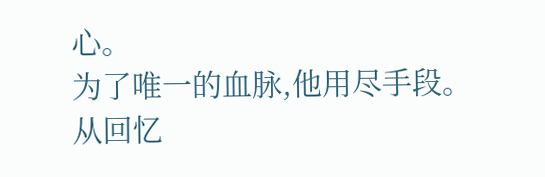心。
为了唯一的血脉,他用尽手段。
从回忆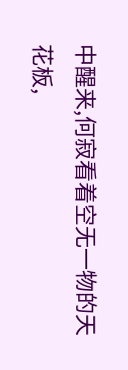中醒来,何寂看着空无一物的天花板,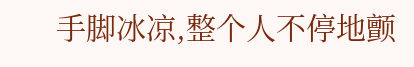手脚冰凉,整个人不停地颤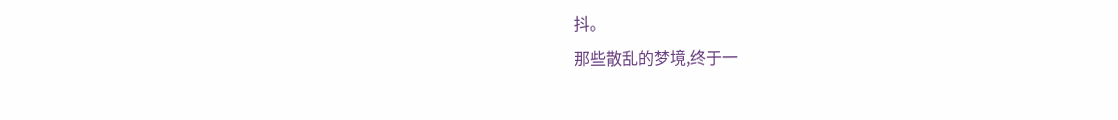抖。
那些散乱的梦境,终于一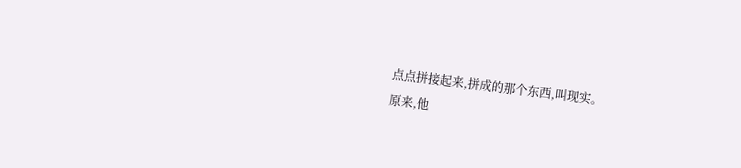点点拼接起来,拼成的那个东西,叫现实。
原来,他